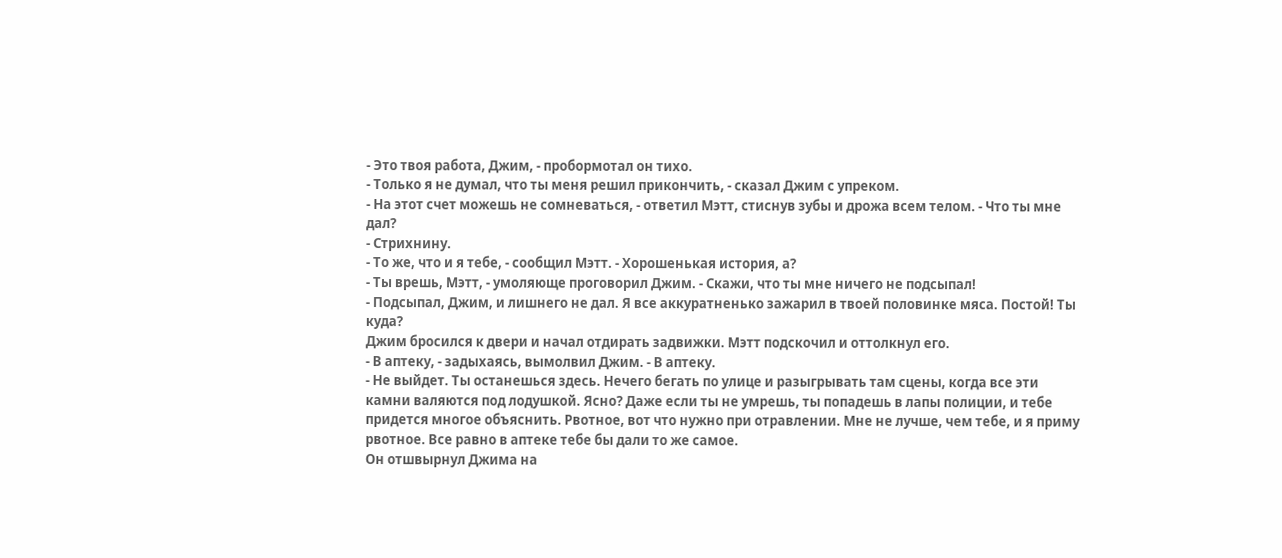- Это твоя работа, Джим, - пробормотал он тихо.
- Только я не думал, что ты меня решил прикончить, - сказал Джим с упреком.
- На этот счет можешь не сомневаться, - ответил Мэтт, стиснув зубы и дрожа всем телом. - Что ты мне дал?
- Стрихнину.
- То же, что и я тебе, - сообщил Мэтт. - Хорошенькая история, а?
- Ты врешь, Мэтт, - умоляюще проговорил Джим. - Скажи, что ты мне ничего не подсыпал!
- Подсыпал, Джим, и лишнего не дал. Я все аккуратненько зажарил в твоей половинке мяса. Постой! Ты куда?
Джим бросился к двери и начал отдирать задвижки. Мэтт подскочил и оттолкнул его.
- В аптеку, - задыхаясь, вымолвил Джим. - В аптеку.
- Не выйдет. Ты останешься здесь. Нечего бегать по улице и разыгрывать там сцены, когда все эти камни валяются под лодушкой. Ясно? Даже если ты не умрешь, ты попадешь в лапы полиции, и тебе придется многое объяснить. Рвотное, вот что нужно при отравлении. Мне не лучше, чем тебе, и я приму рвотное. Все равно в аптеке тебе бы дали то же самое.
Он отшвырнул Джима на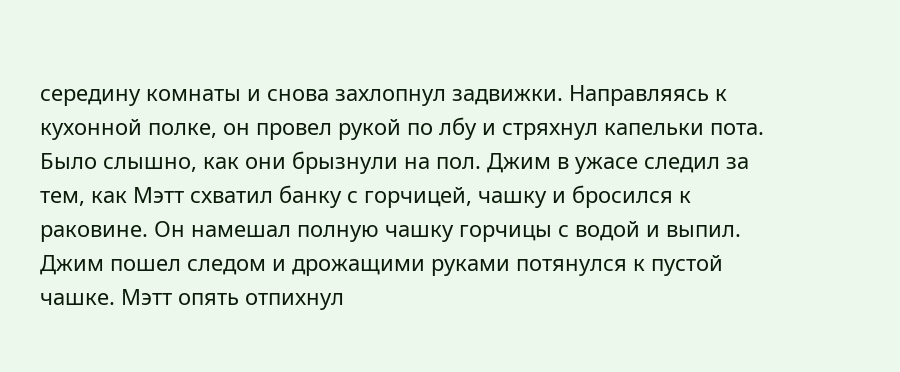середину комнаты и снова захлопнул задвижки. Направляясь к кухонной полке, он провел рукой по лбу и стряхнул капельки пота. Было слышно, как они брызнули на пол. Джим в ужасе следил за тем, как Мэтт схватил банку с горчицей, чашку и бросился к раковине. Он намешал полную чашку горчицы с водой и выпил. Джим пошел следом и дрожащими руками потянулся к пустой чашке. Мэтт опять отпихнул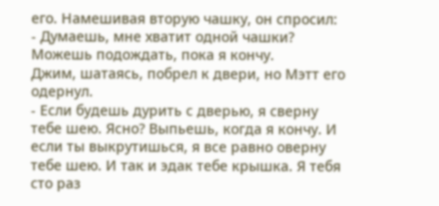его. Намешивая вторую чашку, он спросил:
- Думаешь, мне хватит одной чашки? Можешь подождать, пока я кончу.
Джим, шатаясь, побрел к двери, но Мэтт его одернул.
- Если будешь дурить с дверью, я сверну тебе шею. Ясно? Выпьешь, когда я кончу. И если ты выкрутишься, я все равно оверну тебе шею. И так и эдак тебе крышка. Я тебя сто раз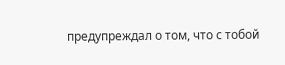предупреждал о том, что с тобой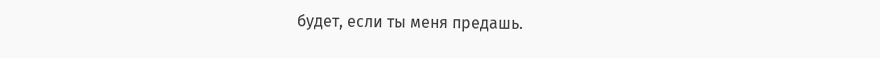будет, если ты меня предашь.